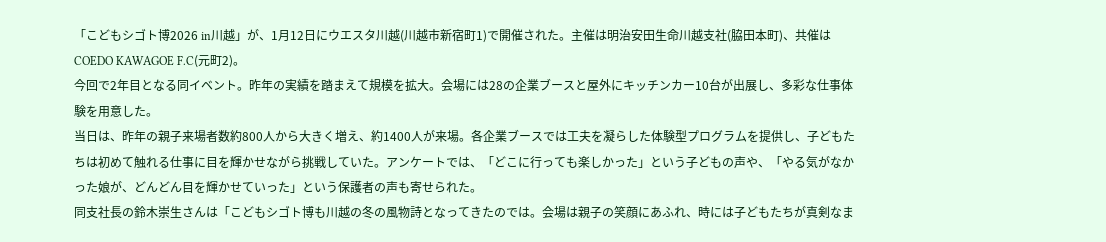「こどもシゴト博2026 in川越」が、1月12日にウエスタ川越(川越市新宿町1)で開催された。主催は明治安田生命川越支社(脇田本町)、共催はCOEDO KAWAGOE F.C(元町2)。
今回で2年目となる同イベント。昨年の実績を踏まえて規模を拡大。会場には28の企業ブースと屋外にキッチンカー10台が出展し、多彩な仕事体験を用意した。
当日は、昨年の親子来場者数約800人から大きく増え、約1400人が来場。各企業ブースでは工夫を凝らした体験型プログラムを提供し、子どもたちは初めて触れる仕事に目を輝かせながら挑戦していた。アンケートでは、「どこに行っても楽しかった」という子どもの声や、「やる気がなかった娘が、どんどん目を輝かせていった」という保護者の声も寄せられた。
同支社長の鈴木崇生さんは「こどもシゴト博も川越の冬の風物詩となってきたのでは。会場は親子の笑顔にあふれ、時には子どもたちが真剣なま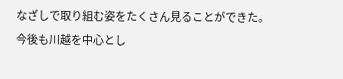なざしで取り組む姿をたくさん見ることができた。今後も川越を中心とし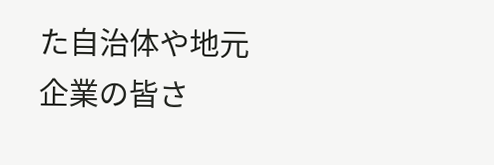た自治体や地元企業の皆さ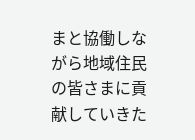まと協働しながら地域住民の皆さまに貢献していきた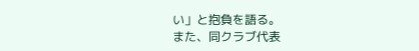い」と抱負を語る。
また、同クラブ代表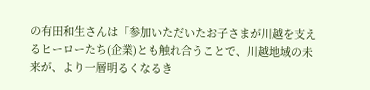の有田和生さんは「参加いただいたお子さまが川越を支えるヒーローたち(企業)とも触れ合うことで、川越地域の未来が、より一層明るくなるき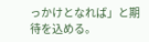っかけとなれば」と期待を込める。